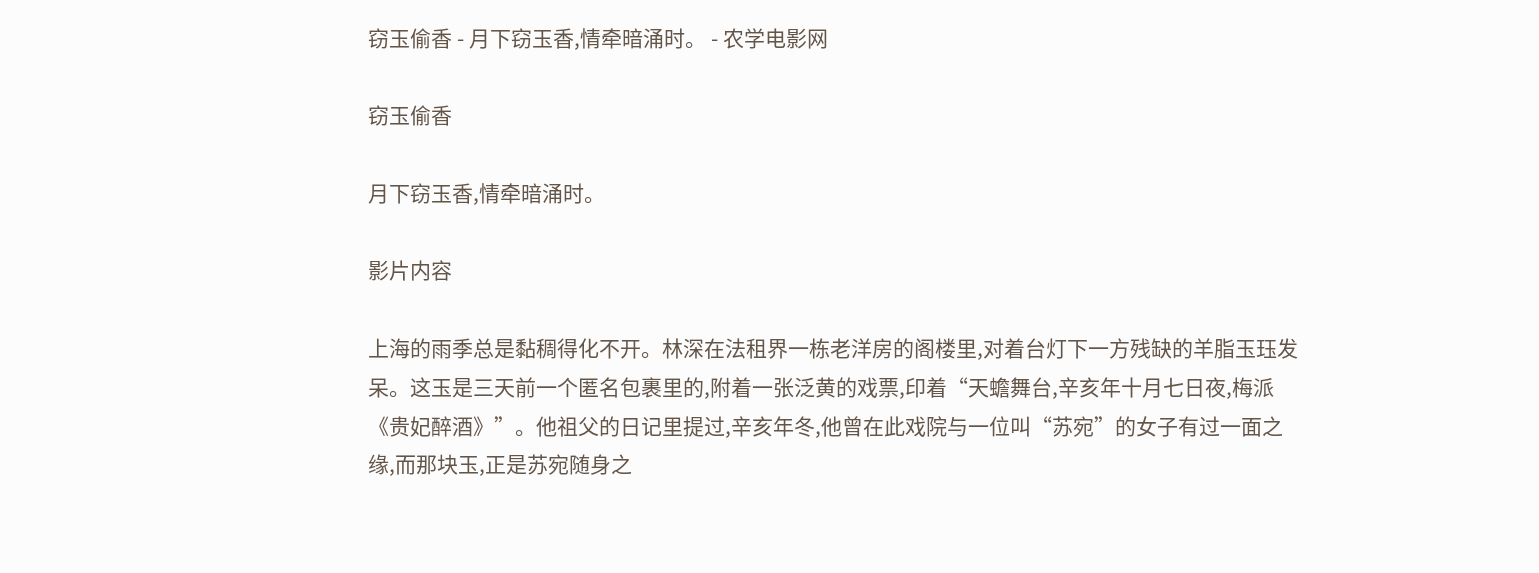窃玉偷香 - 月下窃玉香,情牵暗涌时。 - 农学电影网

窃玉偷香

月下窃玉香,情牵暗涌时。

影片内容

上海的雨季总是黏稠得化不开。林深在法租界一栋老洋房的阁楼里,对着台灯下一方残缺的羊脂玉珏发呆。这玉是三天前一个匿名包裹里的,附着一张泛黄的戏票,印着“天蟾舞台,辛亥年十月七日夜,梅派《贵妃醉酒》”。他祖父的日记里提过,辛亥年冬,他曾在此戏院与一位叫“苏宛”的女子有过一面之缘,而那块玉,正是苏宛随身之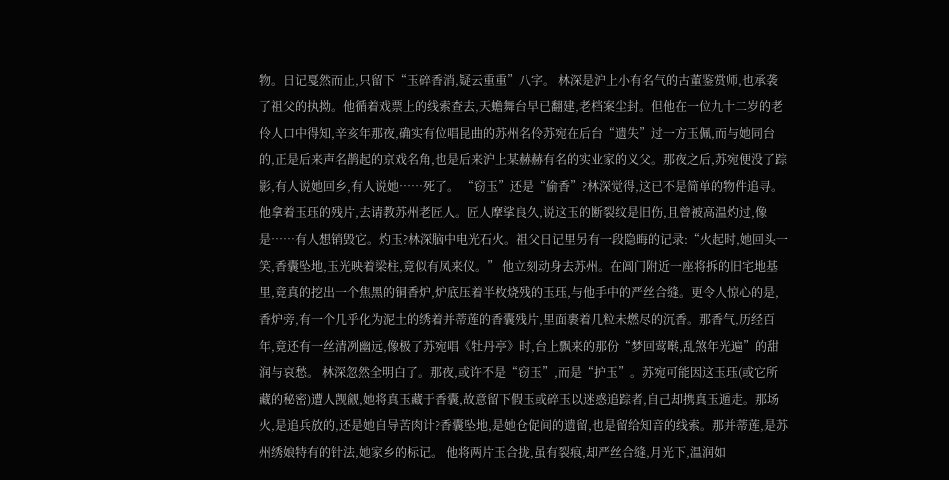物。日记戛然而止,只留下“玉碎香消,疑云重重”八字。 林深是沪上小有名气的古董鉴赏师,也承袭了祖父的执拗。他循着戏票上的线索查去,天蟾舞台早已翻建,老档案尘封。但他在一位九十二岁的老伶人口中得知,辛亥年那夜,确实有位唱昆曲的苏州名伶苏宛在后台“遗失”过一方玉佩,而与她同台的,正是后来声名鹊起的京戏名角,也是后来沪上某赫赫有名的实业家的义父。那夜之后,苏宛便没了踪影,有人说她回乡,有人说她……死了。 “窃玉”还是“偷香”?林深觉得,这已不是简单的物件追寻。他拿着玉珏的残片,去请教苏州老匠人。匠人摩挲良久,说这玉的断裂纹是旧伤,且曾被高温灼过,像是……有人想销毁它。灼玉?林深脑中电光石火。祖父日记里另有一段隐晦的记录:“火起时,她回头一笑,香囊坠地,玉光映着梁柱,竟似有凤来仪。” 他立刻动身去苏州。在阊门附近一座将拆的旧宅地基里,竟真的挖出一个焦黑的铜香炉,炉底压着半枚烧残的玉珏,与他手中的严丝合缝。更令人惊心的是,香炉旁,有一个几乎化为泥土的绣着并蒂莲的香囊残片,里面裹着几粒未燃尽的沉香。那香气,历经百年,竟还有一丝清冽幽远,像极了苏宛唱《牡丹亭》时,台上飘来的那份“梦回莺啭,乱煞年光遍”的甜润与哀愁。 林深忽然全明白了。那夜,或许不是“窃玉”,而是“护玉”。苏宛可能因这玉珏(或它所藏的秘密)遭人觊觎,她将真玉藏于香囊,故意留下假玉或碎玉以迷惑追踪者,自己却携真玉遁走。那场火,是追兵放的,还是她自导苦肉计?香囊坠地,是她仓促间的遗留,也是留给知音的线索。那并蒂莲,是苏州绣娘特有的针法,她家乡的标记。 他将两片玉合拢,虽有裂痕,却严丝合缝,月光下,温润如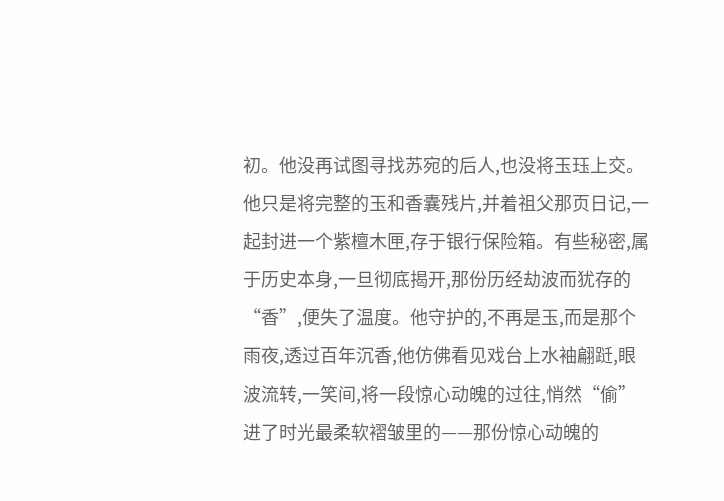初。他没再试图寻找苏宛的后人,也没将玉珏上交。他只是将完整的玉和香囊残片,并着祖父那页日记,一起封进一个紫檀木匣,存于银行保险箱。有些秘密,属于历史本身,一旦彻底揭开,那份历经劫波而犹存的“香”,便失了温度。他守护的,不再是玉,而是那个雨夜,透过百年沉香,他仿佛看见戏台上水袖翩跹,眼波流转,一笑间,将一段惊心动魄的过往,悄然“偷”进了时光最柔软褶皱里的——那份惊心动魄的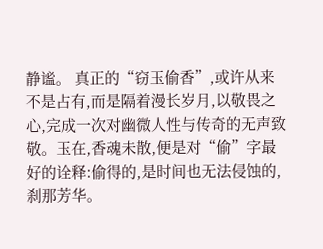静谧。 真正的“窃玉偷香”,或许从来不是占有,而是隔着漫长岁月,以敬畏之心,完成一次对幽微人性与传奇的无声致敬。玉在,香魂未散,便是对“偷”字最好的诠释:偷得的,是时间也无法侵蚀的,刹那芳华。